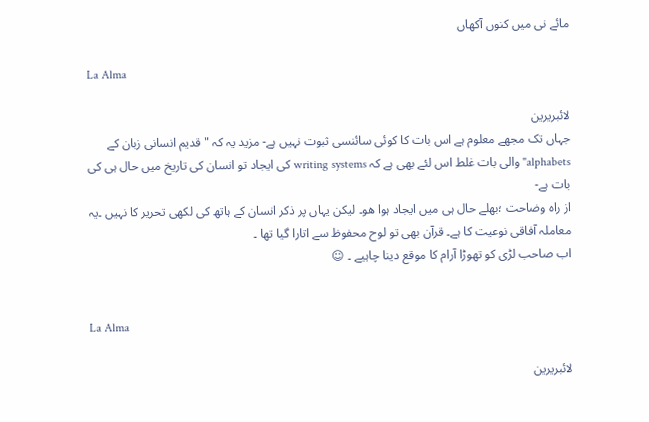مائے نی میں کنوں آکھاں

La Alma

لائبریرین
جہاں تک مجھے معلوم ہے اس بات کا کوئی سائنسی ثبوت نہیں ہے- مزید یہ کہ "قدیم انسانی زبان کے alphabets" والی بات غلط اس لئے بھی ہے کہ writing systems کی ایجاد تو انسان کی تاریخ میں حال ہی کی بات ہے-
از راہ وضاحت ؛بھلے حال ہی میں ایجاد ہوا هو۔ لیکن یہاں پر ذکر انسان کے ہاتھ کی لکھی تحریر کا نہیں ۔یہ معاملہ آفاقی نوعیت کا ہے۔ قرآن بھی تو لوح محفوظ سے اتارا گیا تھا ۔
اب صاحب لڑی کو تھوڑا آرام کا موقع دینا چاہیے ۔ ☺


La Alma

لائبریرین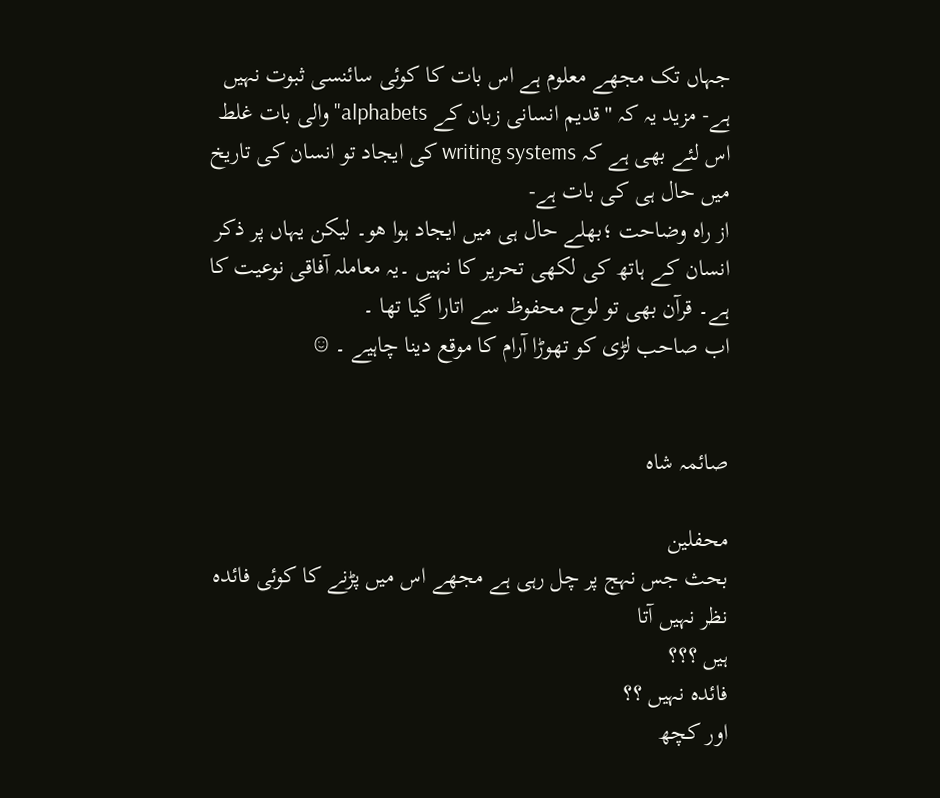جہاں تک مجھے معلوم ہے اس بات کا کوئی سائنسی ثبوت نہیں ہے- مزید یہ کہ "قدیم انسانی زبان کے alphabets" والی بات غلط اس لئے بھی ہے کہ writing systems کی ایجاد تو انسان کی تاریخ میں حال ہی کی بات ہے-
از راہ وضاحت ؛بھلے حال ہی میں ایجاد ہوا هو۔ لیکن یہاں پر ذکر انسان کے ہاتھ کی لکھی تحریر کا نہیں ۔یہ معاملہ آفاقی نوعیت کا ہے۔ قرآن بھی تو لوح محفوظ سے اتارا گیا تھا ۔
اب صاحب لڑی کو تھوڑا آرام کا موقع دینا چاہیے ۔ ☺


صائمہ شاہ

محفلین
بحث جس نہج پر چل رہی ہے مجھے اس میں پڑنے کا کوئی فائدہ نظر نہیں آتا
ہیں ؟؟؟
فائدہ نہیں ؟؟
اور کچھ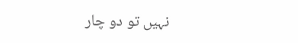نہیں تو دو چار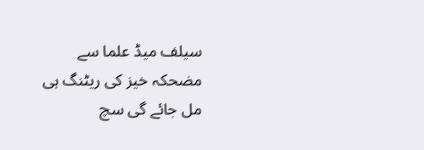سیلف میڈ علما سے مضحکہ خیز کی ریٹنگ ہی مل جائے گی سچ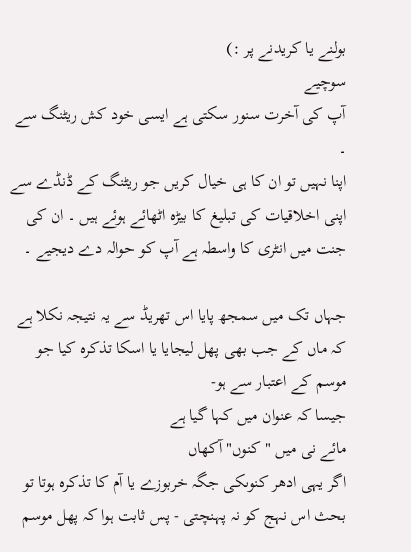بولنے یا کریدنے پر :)
سوچیے
آپ کی آخرت سنور سکتی ہے ایسی خود کش ریٹنگ سے ۔
اپنا نہیں تو ان کا ہی خیال کریں جو ریٹنگ کے ڈنڈے سے اپنی اخلاقیات کی تبلیغ کا بیڑہ اٹھائے ہوئے ہیں ۔ ان کی جنت میں انٹری کا واسطہ ہے آپ کو حوالہ دے دیجیے ۔

جہاں تک میں سمجھ پایا اس تھریڈ سے یہ نتیجہ نکلا ہے کہ ماں کے جب بھی پھل لیجایا یا اسکا تذکرہ کیا جو موسم کے اعتبار سے ہو-
جیسا کہ عنوان میں کہا گیا ہے
مائے نی میں "کنوں" آکھاں
اگر یہی ادھر کنوںکی جگہ خربوزے یا آم کا تذکرہ ہوتا تو بحث اس نہج کو نہ پہنچتی - پس ثابت ہوا کہ پھل موسم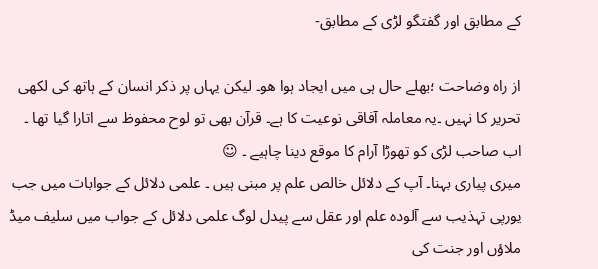کے مطابق اور گفتگو لڑی کے مطابق-

از راہ وضاحت ؛بھلے حال ہی میں ایجاد ہوا هو۔ لیکن یہاں پر ذکر انسان کے ہاتھ کی لکھی تحریر کا نہیں ۔یہ معاملہ آفاقی نوعیت کا ہے۔ قرآن بھی تو لوح محفوظ سے اتارا گیا تھا ۔
اب صاحب لڑی کو تھوڑا آرام کا موقع دینا چاہیے ۔ ☺
میری پیاری بہنا۔ آپ کے دلائل خالص علم پر مبنی ہیں ۔ علمی دلائل کے جوابات میں جب یورپی تہذیب سے آلودہ علم اور عقل سے پیدل لوگ علمی دلائل کے جواب میں سلیف میڈ ملاؤں اور جنت کی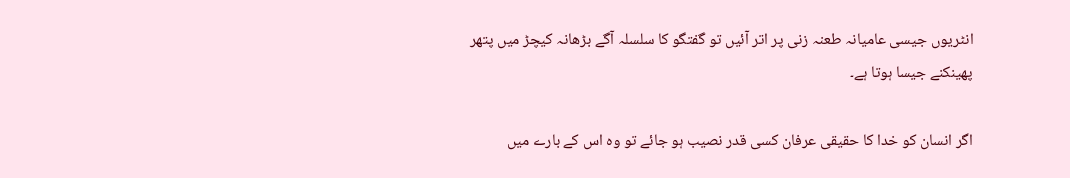انٹریوں جیسی عامیانہ طعنہ زنی پر اتر آئیں تو گفتگو کا سلسلہ آگے بڑھانہ کیچڑ میں پتھر پھینکنے جیسا ہوتا ہے۔

اگر انسان کو خدا کا حقیقی عرفان کسی قدر نصیب ہو جائے تو وہ اس کے بارے میں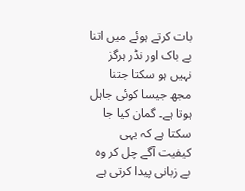بات کرتے ہوئے میں اتنا بے باک اور نڈر ہرگز نہیں ہو سکتا جتنا مجھ جیسا کوئی جاہل ہوتا ہے۔ گمان کیا جا سکتا ہے کہ یہی کیفیت آگے چل کر وہ بے زبانی پیدا کرتی ہے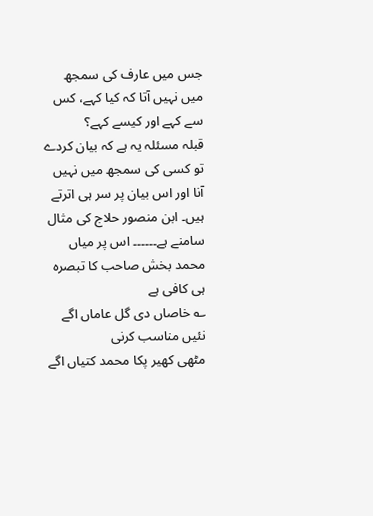جس میں عارف کی سمجھ میں نہیں آتا کہ کیا کہے، کس سے کہے اور کیسے کہے؟
قبلہ مسئلہ یہ ہے کہ بیان کردے تو کسی کی سمجھ میں نہیں آنا اور اس بیان پر سر ہی اترتے ہیں۔ ابن منصور حلاج کی مثال سامنے ہے۔۔۔۔۔۔ اس پر میاں محمد بخش صاحب کا تبصرہ ہی کافی ہے
؎ خاصاں دی گل عاماں اگے نئیں مناسب کرنی
مٹھی کھیر پکا محمد کتیاں اگے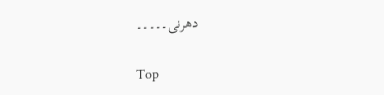دھرنی۔۔۔۔۔

Top